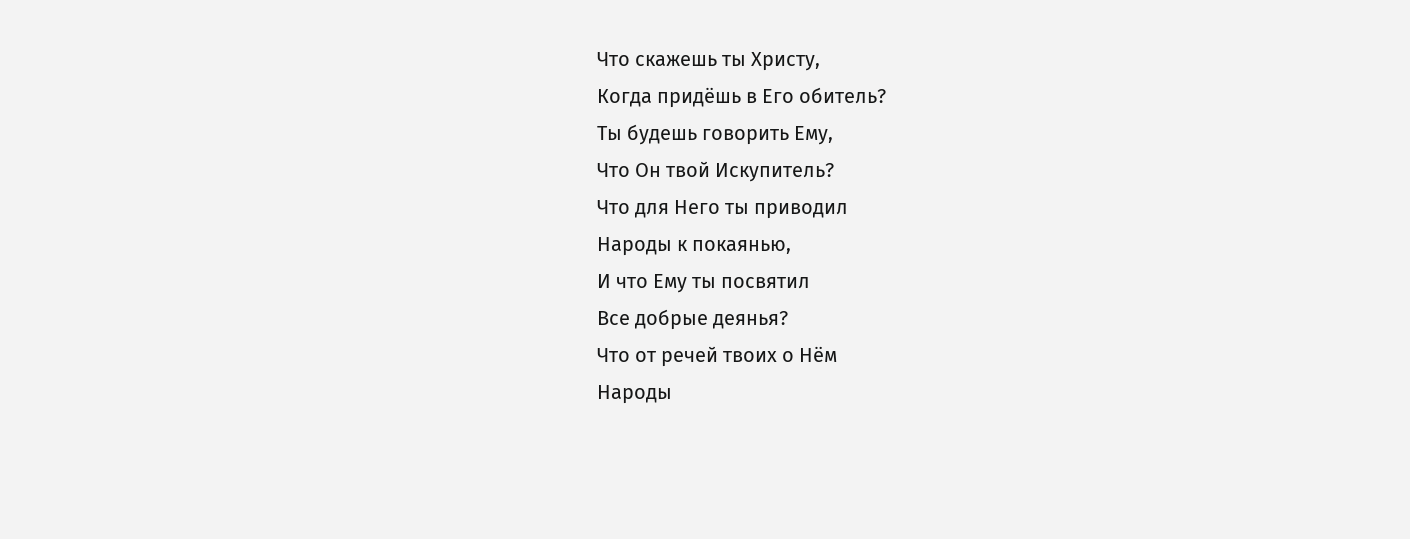Что скажешь ты Христу,
Когда придёшь в Его обитель?
Ты будешь говорить Ему,
Что Он твой Искупитель?
Что для Него ты приводил
Народы к покаянью,
И что Ему ты посвятил
Все добрые деянья?
Что от речей твоих о Нём
Народы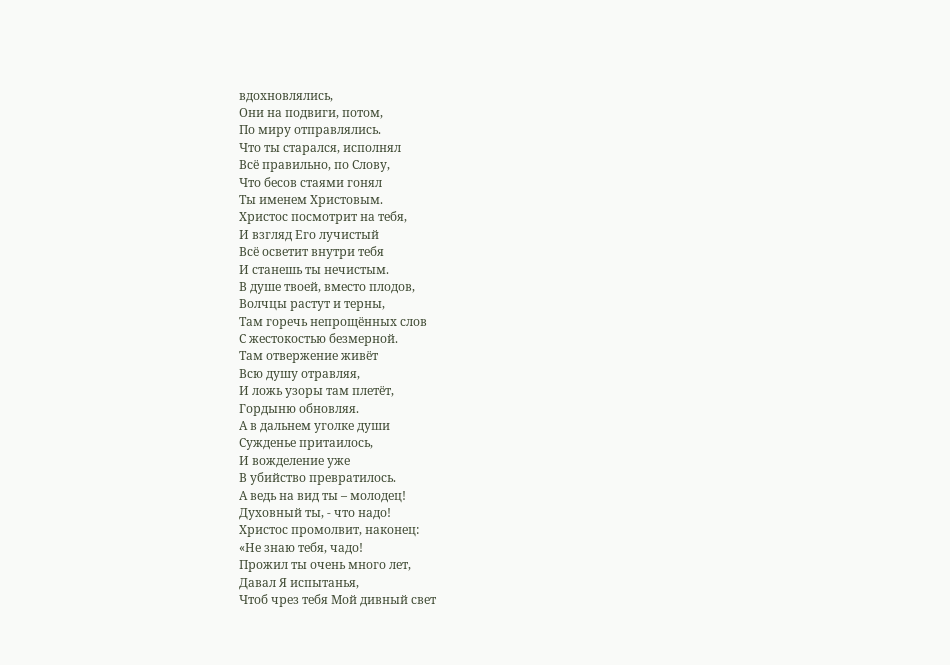вдохновлялись,
Они на подвиги, потом,
По миру отправлялись.
Что ты старался, исполнял
Всё правильно, по Слову,
Что бесов стаями гонял
Ты именем Христовым.
Христос посмотрит на тебя,
И взгляд Его лучистый
Всё осветит внутри тебя
И станешь ты нечистым.
В душе твоей, вместо плодов,
Волчцы растут и терны,
Там горечь непрощённых слов
С жестокостью безмерной.
Там отвержение живёт
Всю душу отравляя,
И ложь узоры там плетёт,
Гордыню обновляя.
А в дальнем уголке души
Сужденье притаилось,
И вожделение уже
В убийство превратилось.
А ведь на вид ты – молодец!
Духовный ты, - что надо!
Христос промолвит, наконец:
«Не знаю тебя, чадо!
Прожил ты очень много лет,
Давал Я испытанья,
Чтоб чрез тебя Мой дивный свет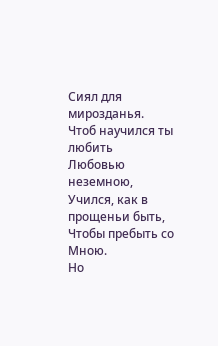Сиял для мирозданья.
Чтоб научился ты любить
Любовью неземною,
Учился, как в прощеньи быть,
Чтобы пребыть со Мною.
Но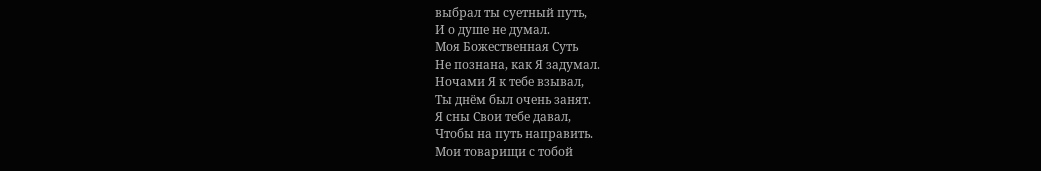выбрал ты суетный путь,
И о душе не думал.
Моя Божественная Суть
Не познана, как Я задумал.
Ночами Я к тебе взывал,
Ты днём был очень занят.
Я сны Свои тебе давал,
Чтобы на путь направить.
Мои товарищи с тобой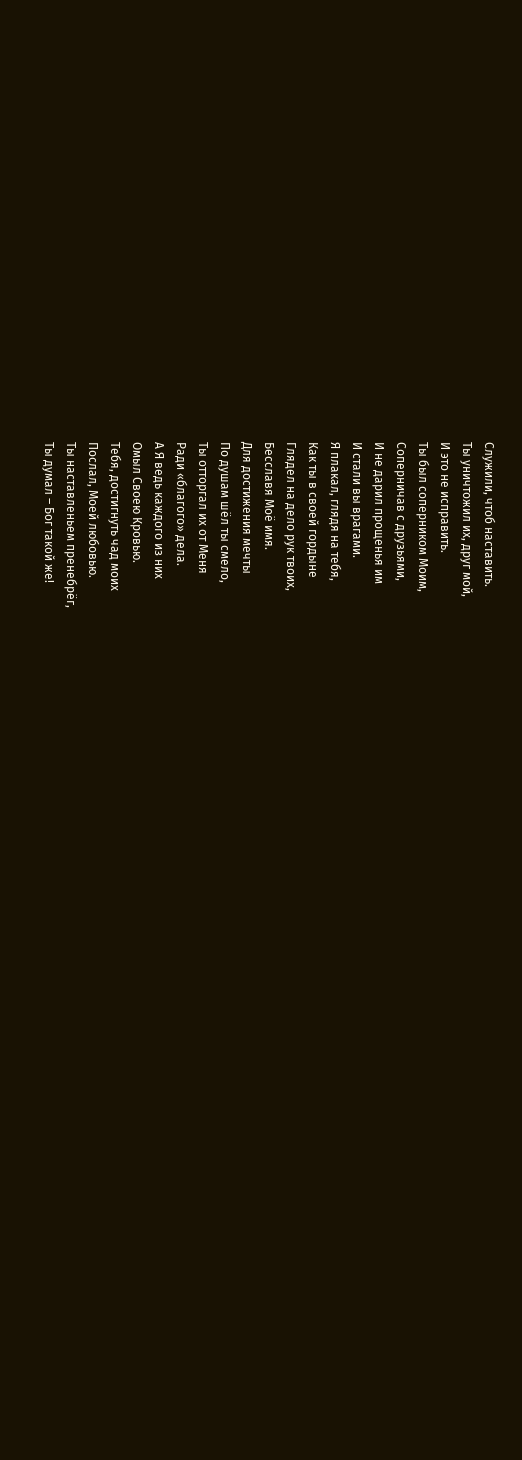Служили, чтоб наставить.
Ты уничтожил их, друг мой,
И это не исправить.
Ты был соперником Моим,
Соперничав с друзьями,
И не дарил прощенья им
И стали вы врагами.
Я плакал, глядя на тебя,
Как ты в своей гордыне
Глядел на дело рук твоих,
Бесславя Моё имя.
Для достижения мечты
По душам шёл ты смело,
Ты отторгал их от Меня
Ради «благого» дела.
А Я ведь каждого из них
Омыл Своею Кровью.
Тебя, достигнуть чад моих
Послал, Моей любовью.
Ты наставленьем пренебрёг,
Ты думал – Бог такой же!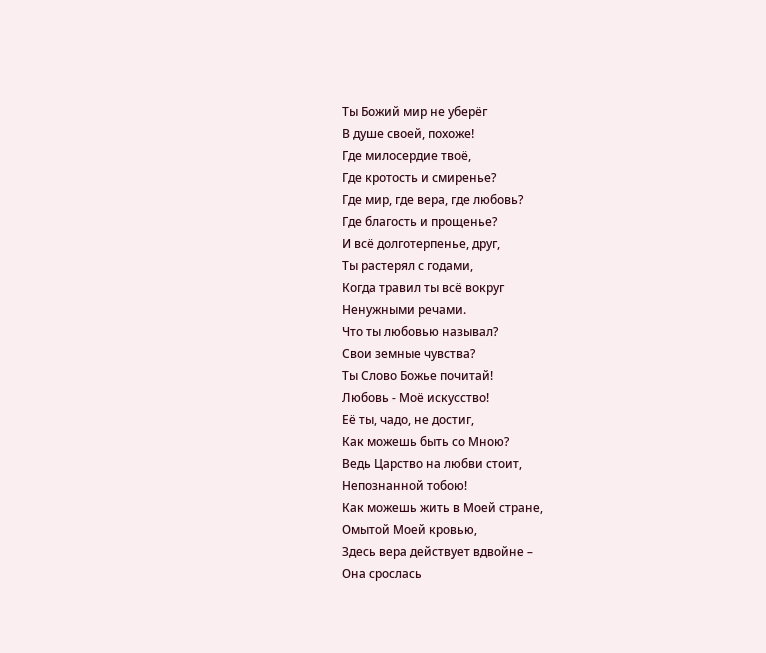Ты Божий мир не уберёг
В душе своей, похоже!
Где милосердие твоё,
Где кротость и смиренье?
Где мир, где вера, где любовь?
Где благость и прощенье?
И всё долготерпенье, друг,
Ты растерял с годами,
Когда травил ты всё вокруг
Ненужными речами.
Что ты любовью называл?
Свои земные чувства?
Ты Слово Божье почитай!
Любовь - Моё искусство!
Её ты, чадо, не достиг,
Как можешь быть со Мною?
Ведь Царство на любви стоит,
Непознанной тобою!
Как можешь жить в Моей стране,
Омытой Моей кровью,
Здесь вера действует вдвойне –
Она срослась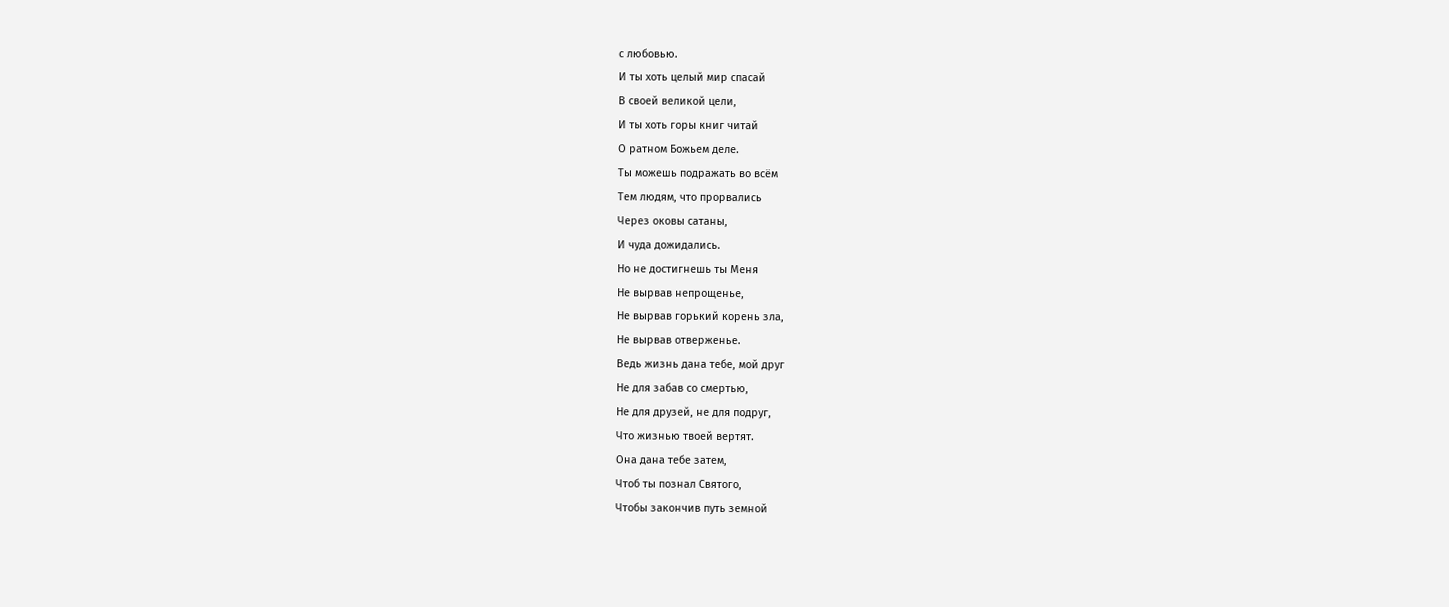с любовью.
И ты хоть целый мир спасай
В своей великой цели,
И ты хоть горы книг читай
О ратном Божьем деле.
Ты можешь подражать во всём
Тем людям, что прорвались
Через оковы сатаны,
И чуда дожидались.
Но не достигнешь ты Меня
Не вырвав непрощенье,
Не вырвав горький корень зла,
Не вырвав отверженье.
Ведь жизнь дана тебе, мой друг
Не для забав со смертью,
Не для друзей, не для подруг,
Что жизнью твоей вертят.
Она дана тебе затем,
Чтоб ты познал Святого,
Чтобы закончив путь земной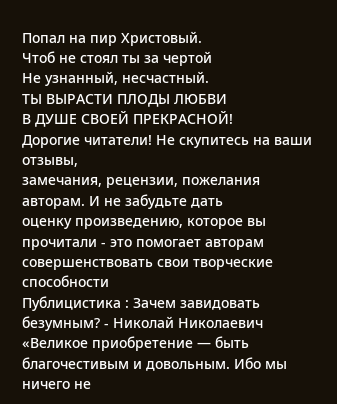Попал на пир Христовый.
Чтоб не стоял ты за чертой
Не узнанный, несчастный.
ТЫ ВЫРАСТИ ПЛОДЫ ЛЮБВИ
В ДУШЕ СВОЕЙ ПРЕКРАСНОЙ!
Дорогие читатели! Не скупитесь на ваши отзывы,
замечания, рецензии, пожелания авторам. И не забудьте дать
оценку произведению, которое вы прочитали - это помогает авторам
совершенствовать свои творческие способности
Публицистика : Зачем завидовать безумным? - Николай Николаевич «Великое приобретение — быть благочестивым и довольным. Ибо мы ничего не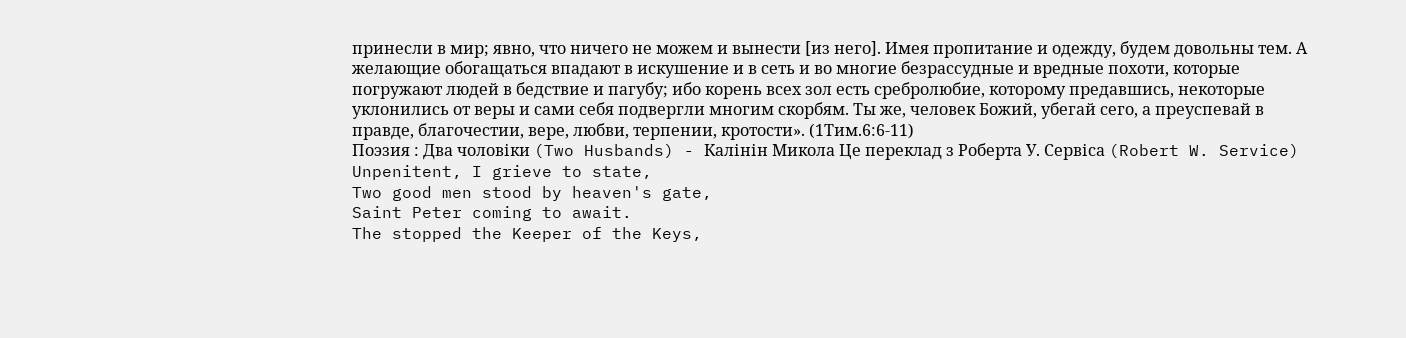принесли в мир; явно, что ничего не можем и вынести [из него]. Имея пропитание и одежду, будем довольны тем. А желающие обогащаться впадают в искушение и в сеть и во многие безрассудные и вредные похоти, которые погружают людей в бедствие и пагубу; ибо корень всех зол есть сребролюбие, которому предавшись, некоторые уклонились от веры и сами себя подвергли многим скорбям. Ты же, человек Божий, убегай сего, а преуспевай в правде, благочестии, вере, любви, терпении, кротости». (1Тим.6:6-11)
Поэзия : Два чоловіки (Two Husbands) - Калінін Микола Це переклад з Роберта У. Сервіса (Robert W. Service)
Unpenitent, I grieve to state,
Two good men stood by heaven's gate,
Saint Peter coming to await.
The stopped the Keeper of the Keys,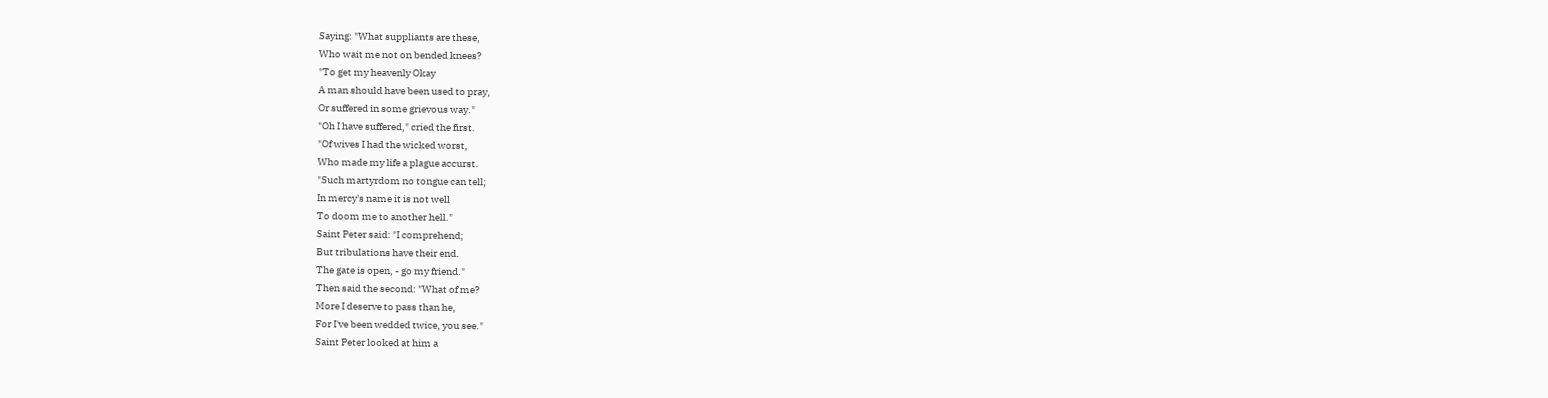Saying: "What suppliants are these,
Who wait me not on bended knees?
"To get my heavenly Okay
A man should have been used to pray,
Or suffered in some grievous way."
"Oh I have suffered," cried the first.
"Of wives I had the wicked worst,
Who made my life a plague accurst.
"Such martyrdom no tongue can tell;
In mercy's name it is not well
To doom me to another hell."
Saint Peter said: "I comprehend;
But tribulations have their end.
The gate is open, - go my friend."
Then said the second: "What of me?
More I deserve to pass than he,
For I've been wedded twice, you see."
Saint Peter looked at him a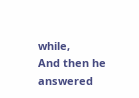while,
And then he answered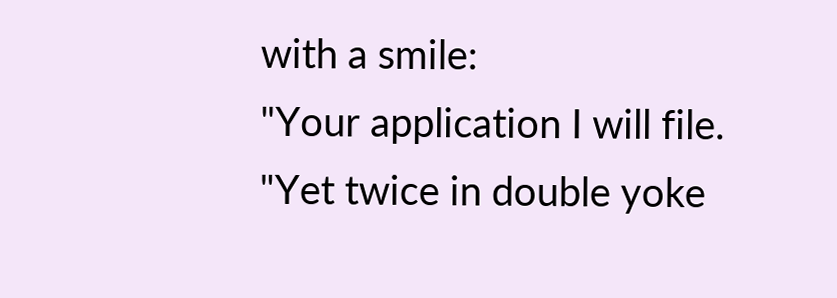with a smile:
"Your application I will file.
"Yet twice in double yoke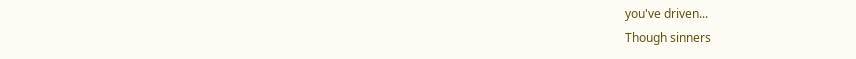you've driven...
Though sinners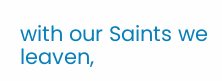with our Saints we leaven,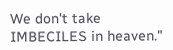We don't take IMBECILES in heaven."